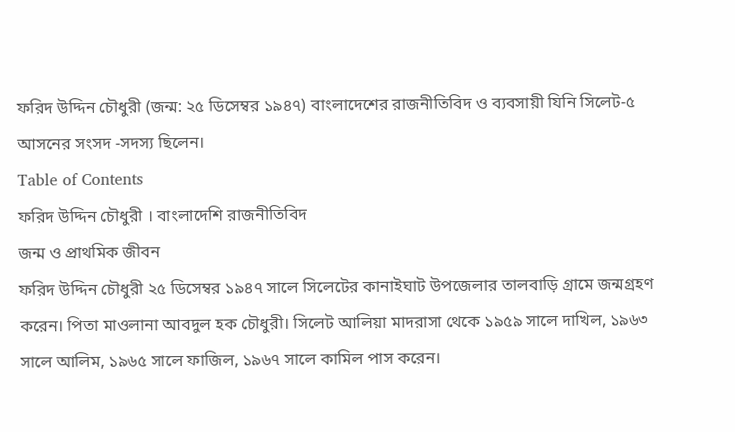ফরিদ উদ্দিন চৌধুরী (জন্ম: ২৫ ডিসেম্বর ১৯৪৭) বাংলাদেশের রাজনীতিবিদ ও ব্যবসায়ী যিনি সিলেট-৫ আসনের সংসদ -সদস্য ছিলেন।
Table of Contents
ফরিদ উদ্দিন চৌধুরী । বাংলাদেশি রাজনীতিবিদ
জন্ম ও প্রাথমিক জীবন
ফরিদ উদ্দিন চৌধুরী ২৫ ডিসেম্বর ১৯৪৭ সালে সিলেটের কানাইঘাট উপজেলার তালবাড়ি গ্রামে জন্মগ্রহণ করেন। পিতা মাওলানা আবদুল হক চৌধুরী। সিলেট আলিয়া মাদরাসা থেকে ১৯৫৯ সালে দাখিল, ১৯৬৩ সালে আলিম, ১৯৬৫ সালে ফাজিল, ১৯৬৭ সালে কামিল পাস করেন।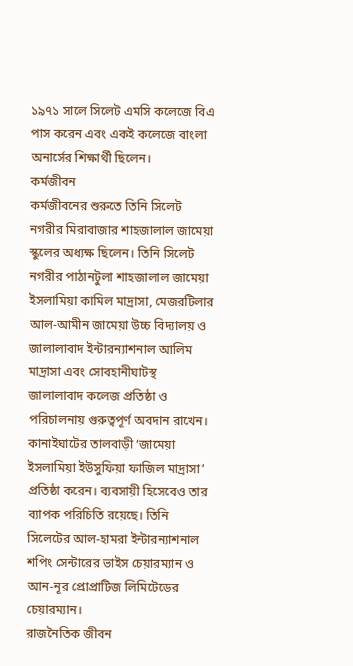১৯৭১ সালে সিলেট এমসি কলেজে বিএ পাস করেন এবং একই কলেজে বাংলা অনার্সের শিক্ষার্থী ছিলেন।
কর্মজীবন
কর্মজীবনের শুরুতে তিনি সিলেট নগরীর মিরাবাজার শাহজালাল জামেয়া স্কুলের অধ্যক্ষ ছিলেন। তিনি সিলেট নগরীর পাঠানটুলা শাহজালাল জামেয়া ইসলামিয়া কামিল মাদ্রাসা, মেজরটিলার আল-আমীন জামেয়া উচ্চ বিদ্যালয় ও জালালাবাদ ইন্টারন্যাশনাল আলিম মাদ্রাসা এবং সোবহানীঘাটস্থ জালালাবাদ কলেজ প্রতিষ্ঠা ও পরিচালনায় গুরুত্বপূর্ণ অবদান রাখেন। কানাইঘাটের তালবাড়ী ‘জামেয়া ইসলামিয়া ইউসুফিয়া ফাজিল মাদ্রাসা’ প্রতিষ্ঠা করেন। ব্যবসায়ী হিসেবেও তার ব্যাপক পরিচিতি রয়েছে। তিনি সিলেটের আল-হামরা ইন্টারন্যাশনাল শপিং সেন্টারের ভাইস চেয়ারম্যান ও আন-নূর প্রোপ্রাটিজ লিমিটেডের চেয়ারম্যান।
রাজনৈতিক জীবন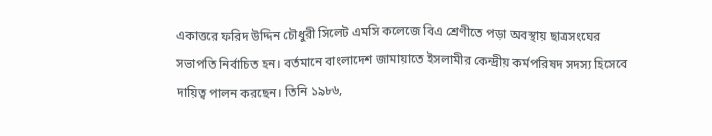একাত্তরে ফরিদ উদ্দিন চৌধুরী সিলেট এমসি কলেজে বিএ শ্রেণীতে পড়া অবস্থায় ছাত্রসংঘের সভাপতি নির্বাচিত হন। বর্তমানে বাংলাদেশ জামায়াতে ইসলামীর কেন্দ্রীয় কর্মপরিষদ সদস্য হিসেবে দায়িত্ব পালন করছেন। তিনি ১৯৮৬,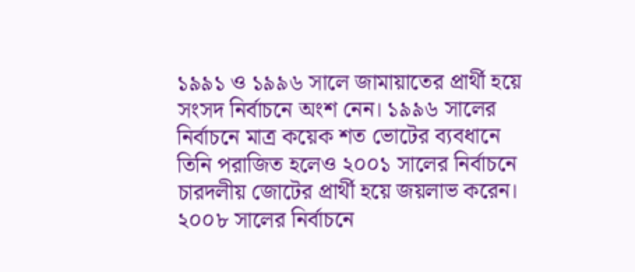১৯৯১ ও ১৯৯৬ সালে জামায়াতের প্রার্থী হয়ে সংসদ নির্বাচনে অংশ নেন। ১৯৯৬ সালের নির্বাচনে মাত্র কয়েক শত ভোটের ব্যবধানে তিনি পরাজিত হলেও ২০০১ সালের নির্বাচনে চারদলীয় জোটের প্রার্থী হয়ে জয়লাভ করেন। ২০০৮ সালের নির্বাচনে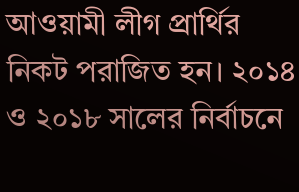আওয়ামী লীগ প্রার্থির নিকট পরাজিত হন। ২০১৪ ও ২০১৮ সালের নির্বাচনে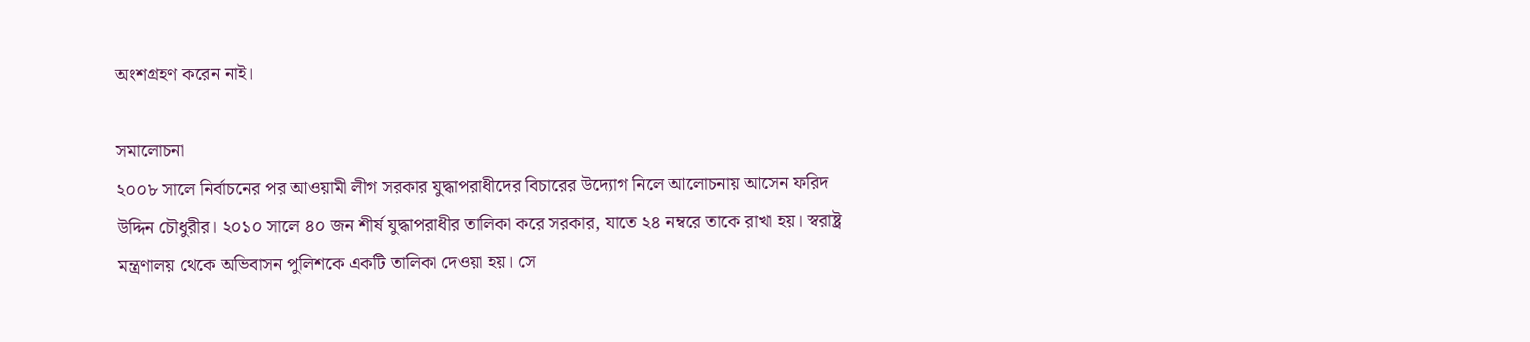অংশগ্রহণ করেন নাই।

সমালোচনা
২০০৮ সালে নির্বাচনের পর আওয়ামী লীগ সরকার যুদ্ধাপরাধীদের বিচারের উদ্যোগ নিলে আলোচনায় আসেন ফরিদ উদ্দিন চৌধুরীর। ২০১০ সালে ৪০ জন শীর্ষ যুদ্ধাপরাধীর তালিকা করে সরকার, যাতে ২৪ নম্বরে তাকে রাখা হয়। স্বরাষ্ট্র মন্ত্রণালয় থেকে অভিবাসন পুলিশকে একটি তালিকা দেওয়া হয়। সে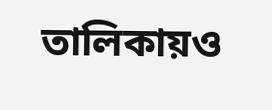তালিকায়ও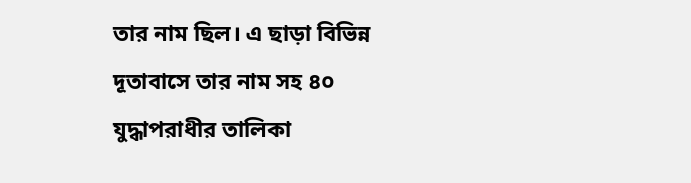তার নাম ছিল। এ ছাড়া বিভিন্ন দূতাবাসে তার নাম সহ ৪০ যুদ্ধাপরাধীর তালিকা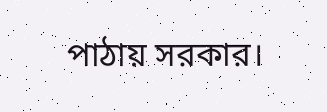পাঠায় সরকার।